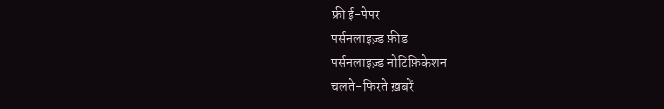फ्री ई-पेपर
पर्सनलाइज़्ड फ़ीड
पर्सनलाइज़्ड नोटिफ़िकेशन
चलते-फिरते ख़बरें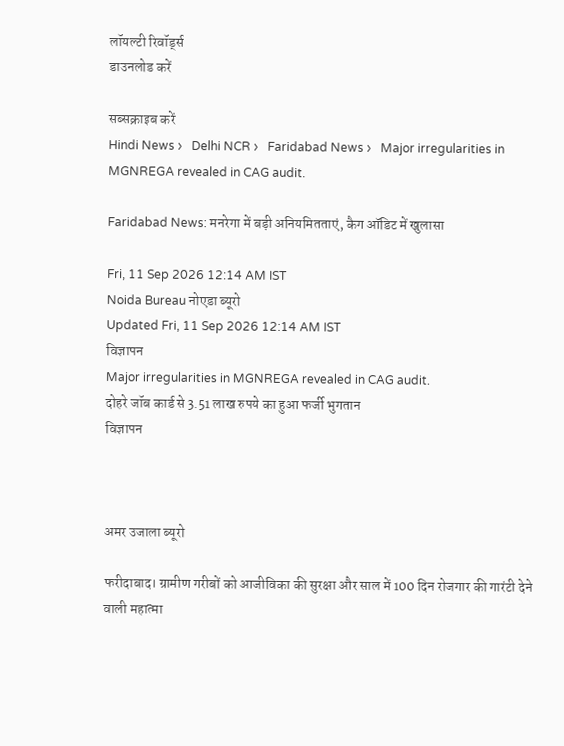लॉयल्टी रिवॉर्ड्स
डाउनलोड करें

सब्सक्राइब करें
Hindi News ›   Delhi NCR ›   Faridabad News ›   Major irregularities in MGNREGA revealed in CAG audit.

Faridabad News: मनरेगा में बड़ी अनियमितताएं, कैग ऑडिट में खुलासा

Fri, 11 Sep 2026 12:14 AM IST
Noida Bureau नोएडा ब्यूरो
Updated Fri, 11 Sep 2026 12:14 AM IST
विज्ञापन
Major irregularities in MGNREGA revealed in CAG audit.
दोहरे जॉब कार्ड से 3.51 लाख रुपये का हुआ फर्जी भुगतान
विज्ञापन



अमर उजाला ब्यूरो

फरीदाबाद। ग्रामीण गरीबों को आजीविका की सुरक्षा और साल में 100 दिन रोजगार की गारंटी देने वाली महात्मा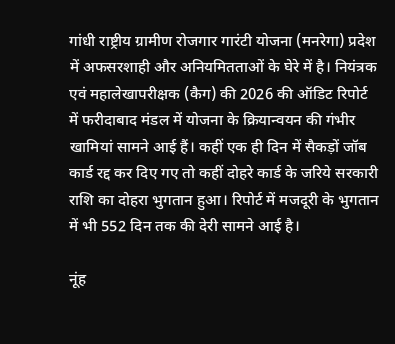गांधी राष्ट्रीय ग्रामीण रोजगार गारंटी योजना (मनरेगा) प्रदेश में अफसरशाही और अनियमितताओं के घेरे में है। नियंत्रक एवं महालेखापरीक्षक (कैग) की 2026 की ऑडिट रिपोर्ट में फरीदाबाद मंडल में योजना के क्रियान्वयन की गंभीर खामियां सामने आई हैं। कहीं एक ही दिन में सैकड़ों जॉब कार्ड रद्द कर दिए गए तो कहीं दोहरे कार्ड के जरिये सरकारी राशि का दोहरा भुगतान हुआ। रिपोर्ट में मजदूरी के भुगतान में भी 552 दिन तक की देरी सामने आई है।

नूंह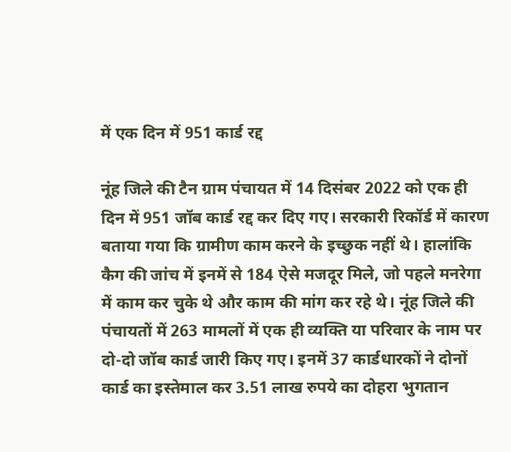में एक दिन में 951 कार्ड रद्द

नूंह जिले की टैन ग्राम पंचायत में 14 दिसंबर 2022 को एक ही दिन में 951 जॉब कार्ड रद्द कर दिए गए। सरकारी रिकॉर्ड में कारण बताया गया कि ग्रामीण काम करने के इच्छुक नहीं थे। हालांकि कैग की जांच में इनमें से 184 ऐसे मजदूर मिले, जो पहले मनरेगा में काम कर चुके थे और काम की मांग कर रहे थे। नूंह जिले की पंचायतों में 263 मामलों में एक ही व्यक्ति या परिवार के नाम पर दो-दो जॉब कार्ड जारी किए गए। इनमें 37 कार्डधारकों ने दोनों कार्ड का इस्तेमाल कर 3.51 लाख रुपये का दोहरा भुगतान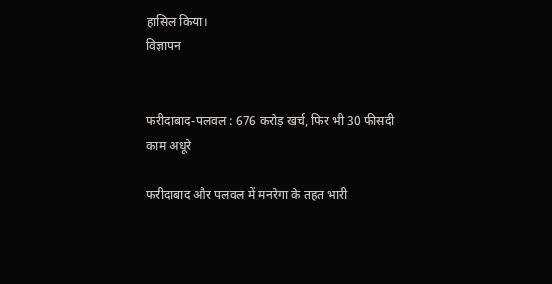हासिल किया।
विज्ञापन


फरीदाबाद-पलवल : 676 करोड़ खर्च, फिर भी 30 फीसदी काम अधूरे

फरीदाबाद और पलवल में मनरेगा के तहत भारी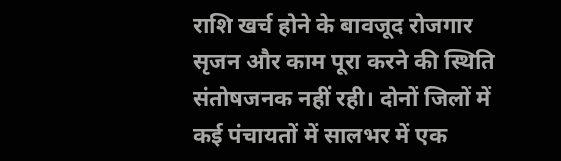राशि खर्च होने के बावजूद रोजगार सृजन और काम पूरा करने की स्थिति संतोषजनक नहीं रही। दोनों जिलों में कई पंचायतों में सालभर में एक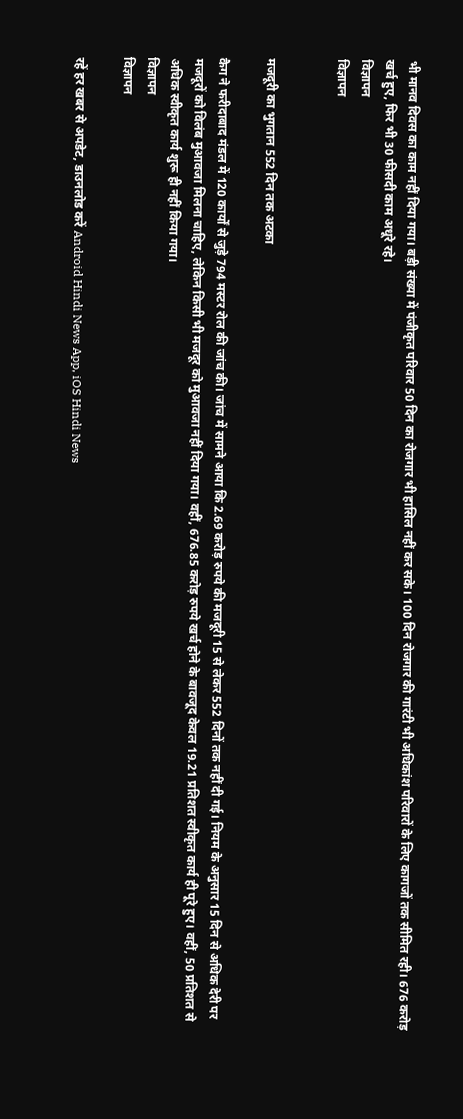भी मानव दिवस का काम नहीं दिया गया। बड़ी संख्या में पंजीकृत परिवार 50 दिन का रोजगार भी हासिल नहीं कर सके। 100 दिन रोजगार की गारंटी भी अधिकांश परिवारों के लिए कागजों तक सीमित रही। 676 करोड़ खर्च हुए, फिर भी 30 फीसदी काम अधूरे रहे।
विज्ञापन
विज्ञापन


मजदूरी का भुगतान 552 दिन तक अटका

कैग ने फरीदाबाद मंडल में 120 कार्यों से जुड़े 794 मस्टर रोल की जांच की। जांच में सामने आया कि 2.69 करोड़ रुपये की मजदूरी 15 से लेकर 552 दिनों तक नहीं दी गई। नियम के अनुसार 15 दिन से अधिक देरी पर मजदूरों को विलंब मुआवजा मिलना चाहिए, लेकिन किसी भी मजदूर को मुआवजा नहीं दिया गया। वहीं, 676.85 करोड़ रुपये खर्च होने के बावजूद केवल 19.21 प्रतिशत स्वीकृत कार्य ही पूरे हुए। वहीं, 50 प्रतिशत से अधिक स्वीकृत कार्य शुरू ही नहीं किया गया।
विज्ञापन
विज्ञापन

रहें हर खबर से अपडेट, डाउनलोड करें Android Hindi News App, iOS Hindi News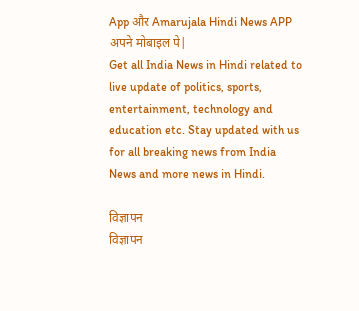App और Amarujala Hindi News APP अपने मोबाइल पे|
Get all India News in Hindi related to live update of politics, sports, entertainment, technology and education etc. Stay updated with us for all breaking news from India News and more news in Hindi.

विज्ञापन
विज्ञापन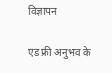विज्ञापन

एड फ्री अनुभव के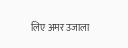लिए अमर उजाला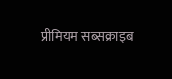प्रीमियम सब्सक्राइब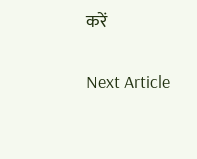करें

Next Article